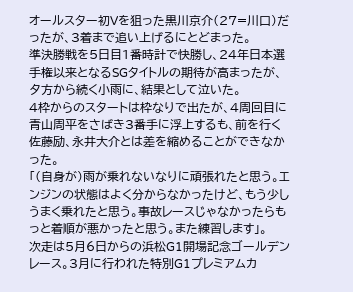オールスター初Vを狙った黒川京介(27=川口)だったが、3着まで追い上げるにとどまった。
準決勝戦を5日目1番時計で快勝し、24年日本選手権以来となるSGタイトルの期待が高まったが、夕方から続く小雨に、結果として泣いた。
4枠からのスタートは枠なりで出たが、4周回目に青山周平をさばき3番手に浮上するも、前を行く佐藤励、永井大介とは差を縮めることができなかった。
「(自身が)雨が乗れないなりに頑張れたと思う。エンジンの状態はよく分からなかったけど、もう少しうまく乗れたと思う。事故レースじゃなかったらもっと着順が悪かったと思う。また練習します」。
次走は5月6日からの浜松G1開場記念ゴールデンレース。3月に行われた特別G1プレミアムカ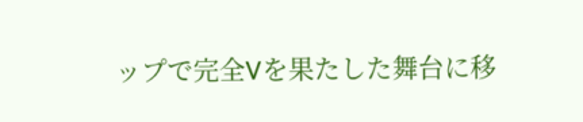ップで完全Vを果たした舞台に移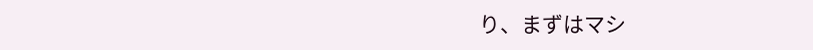り、まずはマシ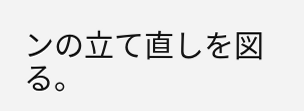ンの立て直しを図る。